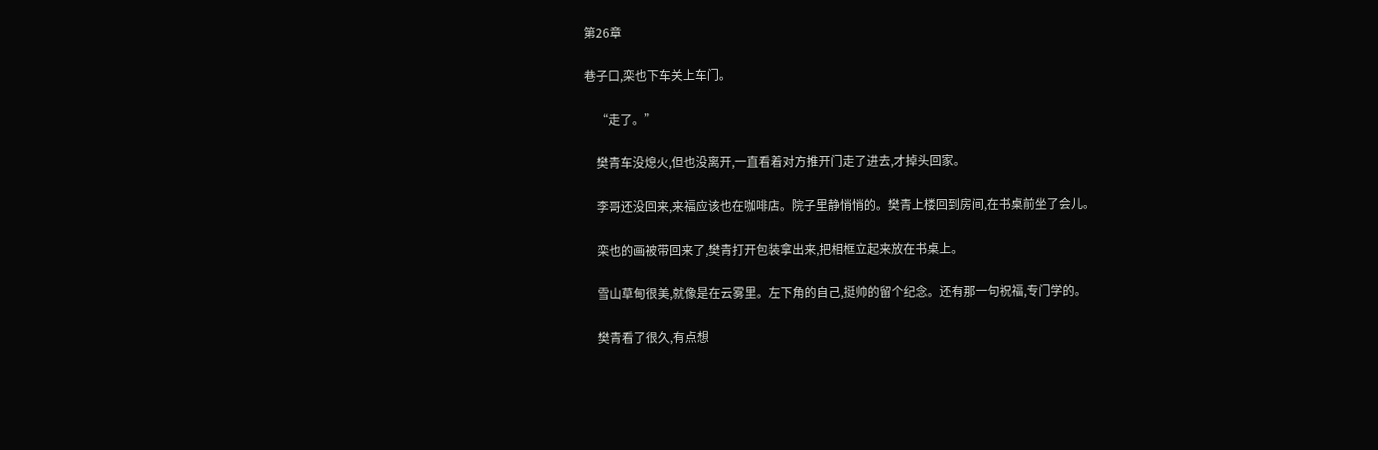第26章

巷子口,栾也下车关上车门。

    “走了。”

    樊青车没熄火,但也没离开,一直看着对方推开门走了进去,才掉头回家。

    李哥还没回来,来福应该也在咖啡店。院子里静悄悄的。樊青上楼回到房间,在书桌前坐了会儿。

    栾也的画被带回来了,樊青打开包装拿出来,把相框立起来放在书桌上。

    雪山草甸很美,就像是在云雾里。左下角的自己,挺帅的留个纪念。还有那一句祝福,专门学的。

    樊青看了很久,有点想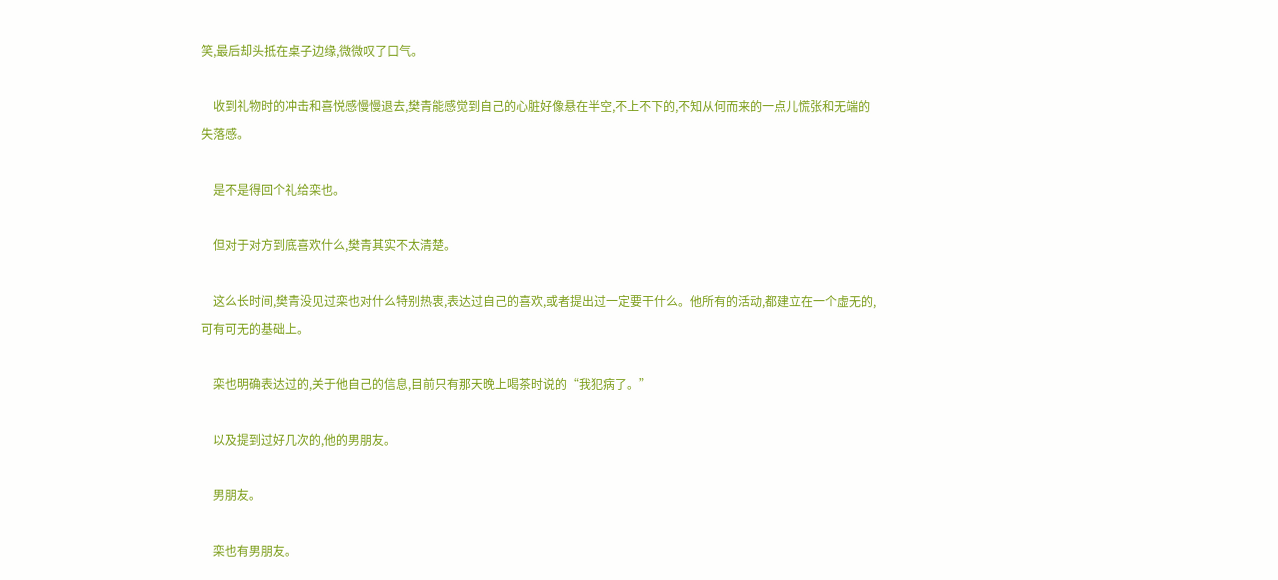笑,最后却头抵在桌子边缘,微微叹了口气。

    收到礼物时的冲击和喜悦感慢慢退去,樊青能感觉到自己的心脏好像悬在半空,不上不下的,不知从何而来的一点儿慌张和无端的失落感。

    是不是得回个礼给栾也。

    但对于对方到底喜欢什么,樊青其实不太清楚。

    这么长时间,樊青没见过栾也对什么特别热衷,表达过自己的喜欢,或者提出过一定要干什么。他所有的活动,都建立在一个虚无的,可有可无的基础上。

    栾也明确表达过的,关于他自己的信息,目前只有那天晚上喝茶时说的“我犯病了。”

    以及提到过好几次的,他的男朋友。

    男朋友。

    栾也有男朋友。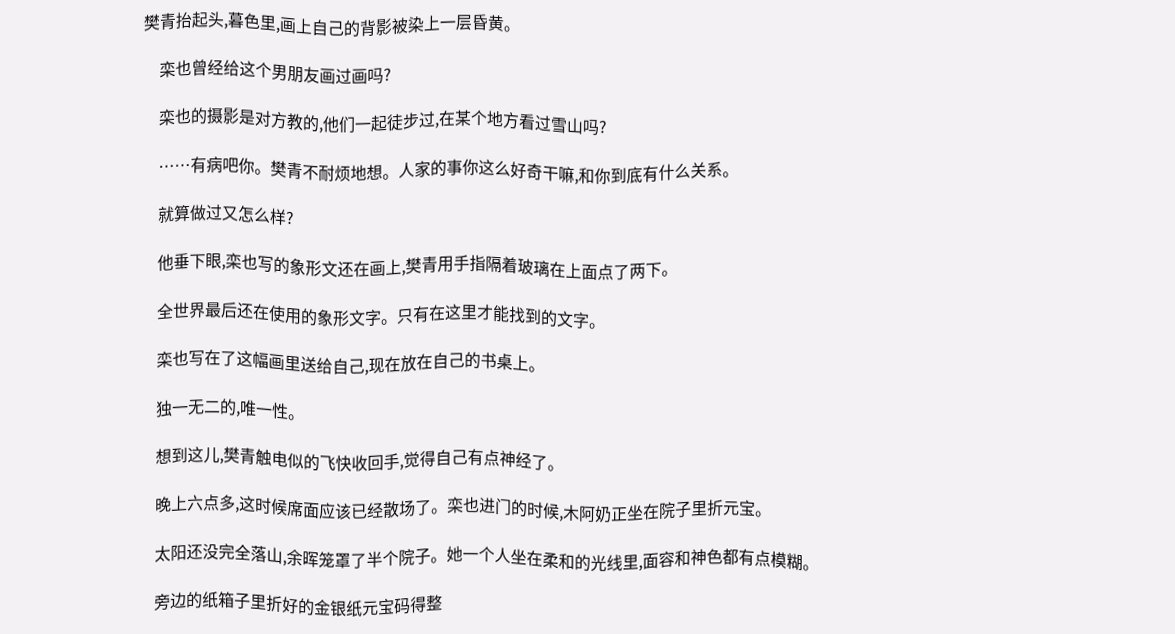樊青抬起头,暮色里,画上自己的背影被染上一层昏黄。

    栾也曾经给这个男朋友画过画吗?

    栾也的摄影是对方教的,他们一起徒步过,在某个地方看过雪山吗?

    ……有病吧你。樊青不耐烦地想。人家的事你这么好奇干嘛,和你到底有什么关系。

    就算做过又怎么样?

    他垂下眼,栾也写的象形文还在画上,樊青用手指隔着玻璃在上面点了两下。

    全世界最后还在使用的象形文字。只有在这里才能找到的文字。

    栾也写在了这幅画里送给自己,现在放在自己的书桌上。

    独一无二的,唯一性。

    想到这儿,樊青触电似的飞快收回手,觉得自己有点神经了。

    晚上六点多,这时候席面应该已经散场了。栾也进门的时候,木阿奶正坐在院子里折元宝。

    太阳还没完全落山,余晖笼罩了半个院子。她一个人坐在柔和的光线里,面容和神色都有点模糊。

    旁边的纸箱子里折好的金银纸元宝码得整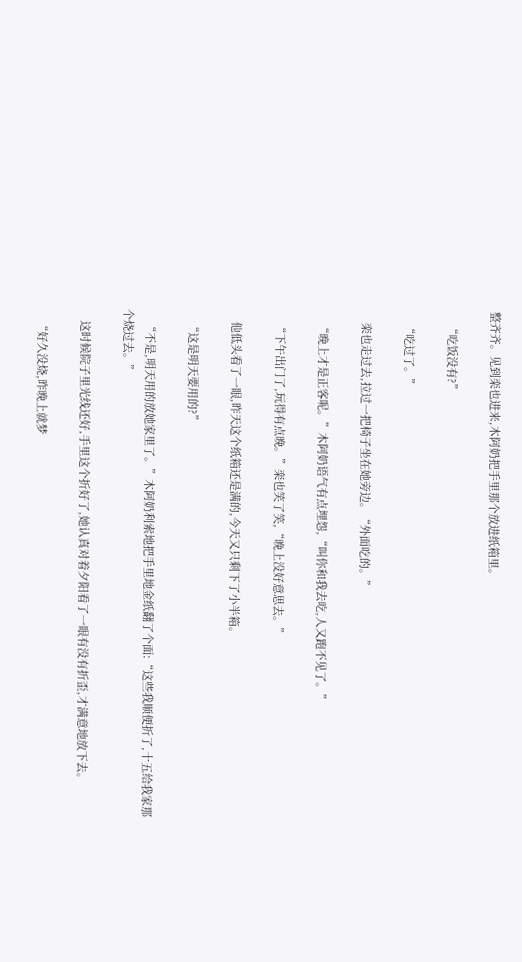整齐齐。见到栾也进来,木阿奶把手里那个放进纸箱里。

    “吃饭没有?”

    “吃过了。”

    栾也走过去,拉过一把椅子坐在她旁边。“外面吃的。”

    “晚上才是正客呢。”木阿奶语气有点埋怨,“叫你和我去吃,人又跑不见了。”

    “下午出门了,玩得有点晚。”栾也笑了笑,“晚上没好意思去。”

    他低头看了一眼,昨天这个纸箱还是满的,今天又只剩下了小半箱。

    “这是明天要用的?”

    “不是,明天用的放她家里了。”木阿奶利索地把手里地金纸翻了个面:“这些我顺便折了,十五给我家那个烧过去。”

    这时候院子里光线还好,手里这个折好了,她认真对着夕阳看了一眼有没有折歪,才满意地放下去。

    “好久没烧,昨晚上就梦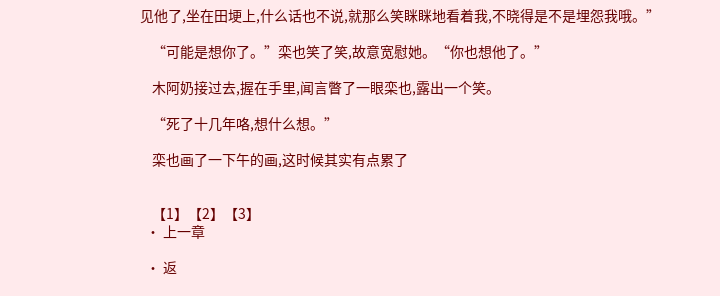见他了,坐在田埂上,什么话也不说,就那么笑眯眯地看着我,不晓得是不是埋怨我哦。”

    “可能是想你了。”栾也笑了笑,故意宽慰她。“你也想他了。”

    木阿奶接过去,握在手里,闻言瞥了一眼栾也,露出一个笑。

    “死了十几年咯,想什么想。”

    栾也画了一下午的画,这时候其实有点累了


    【1】【2】【3】
  • 上一章

  • 返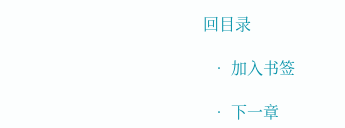回目录

  • 加入书签

  • 下一章